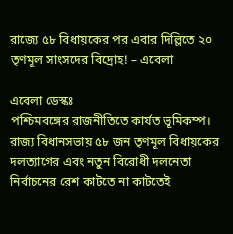রাজ্যে ৫৮ বিধায়কের পর এবার দিল্লিতে ২০ তৃণমূল সাংসদের বিদ্রোহ! – এবেলা

এবেলা ডেস্কঃ
পশ্চিমবঙ্গের রাজনীতিতে কার্যত ভূমিকম্প। রাজ্য বিধানসভায় ৫৮ জন তৃণমূল বিধায়কের দলত্যাগের এবং নতুন বিরোধী দলনেতা নির্বাচনের রেশ কাটতে না কাটতেই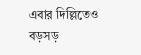এবার দিল্লিতেও বড়সড়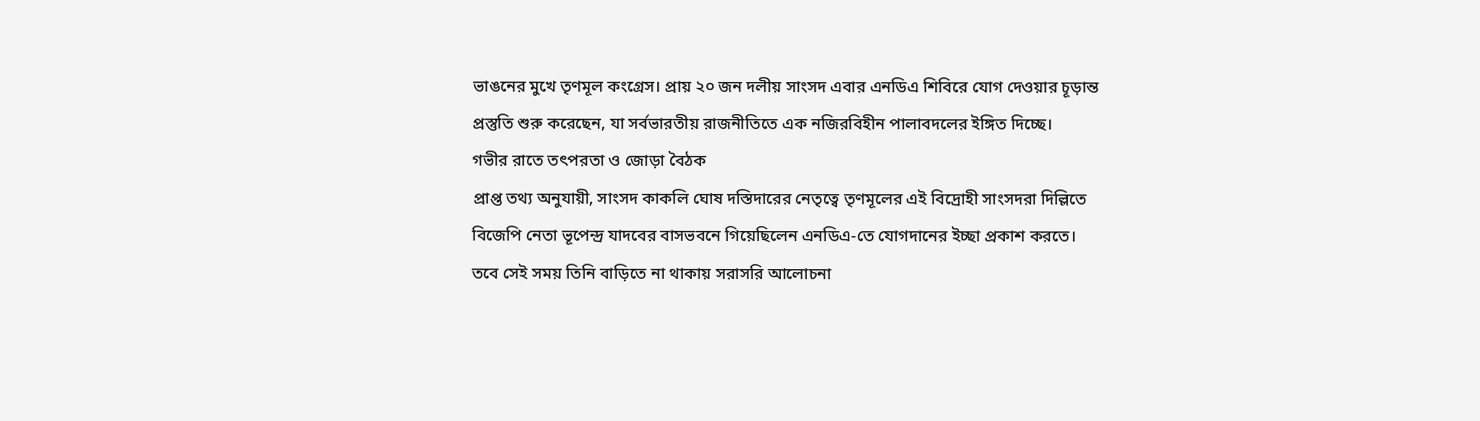ভাঙনের মুখে তৃণমূল কংগ্রেস। প্রায় ২০ জন দলীয় সাংসদ এবার এনডিএ শিবিরে যোগ দেওয়ার চূড়ান্ত প্রস্তুতি শুরু করেছেন, যা সর্বভারতীয় রাজনীতিতে এক নজিরবিহীন পালাবদলের ইঙ্গিত দিচ্ছে।
গভীর রাতে তৎপরতা ও জোড়া বৈঠক
প্রাপ্ত তথ্য অনুযায়ী, সাংসদ কাকলি ঘোষ দস্তিদারের নেতৃত্বে তৃণমূলের এই বিদ্রোহী সাংসদরা দিল্লিতে বিজেপি নেতা ভূপেন্দ্র যাদবের বাসভবনে গিয়েছিলেন এনডিএ-তে যোগদানের ইচ্ছা প্রকাশ করতে। তবে সেই সময় তিনি বাড়িতে না থাকায় সরাসরি আলোচনা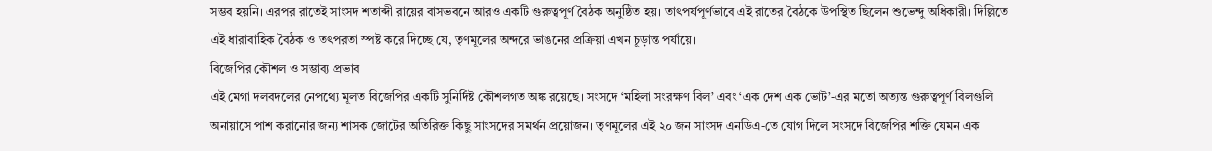সম্ভব হয়নি। এরপর রাতেই সাংসদ শতাব্দী রায়ের বাসভবনে আরও একটি গুরুত্বপূর্ণ বৈঠক অনুষ্ঠিত হয়। তাৎপর্যপূর্ণভাবে এই রাতের বৈঠকে উপস্থিত ছিলেন শুভেন্দু অধিকারী। দিল্লিতে এই ধারাবাহিক বৈঠক ও তৎপরতা স্পষ্ট করে দিচ্ছে যে, তৃণমূলের অন্দরে ভাঙনের প্রক্রিয়া এখন চূড়ান্ত পর্যায়ে।
বিজেপির কৌশল ও সম্ভাব্য প্রভাব
এই মেগা দলবদলের নেপথ্যে মূলত বিজেপির একটি সুনির্দিষ্ট কৌশলগত অঙ্ক রয়েছে। সংসদে ‘মহিলা সংরক্ষণ বিল’ এবং ‘এক দেশ এক ভোট’-এর মতো অত্যন্ত গুরুত্বপূর্ণ বিলগুলি অনায়াসে পাশ করানোর জন্য শাসক জোটের অতিরিক্ত কিছু সাংসদের সমর্থন প্রয়োজন। তৃণমূলের এই ২০ জন সাংসদ এনডিএ-তে যোগ দিলে সংসদে বিজেপির শক্তি যেমন এক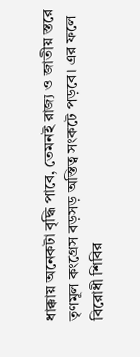ধাক্কায় অনেকটা বৃদ্ধি পাবে, তেমনই রাজ্য ও জাতীয় স্তরে তৃণমূল কংগ্রেস বড়সড় অস্তিত্ব সংকটে পড়বে। এর ফলে বিরোধী শিবির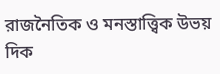রাজনৈতিক ও মনস্তাত্ত্বিক উভয় দিক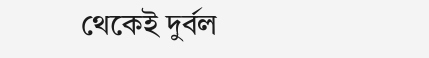থেকেই দুর্বল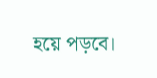হয়ে পড়বে।